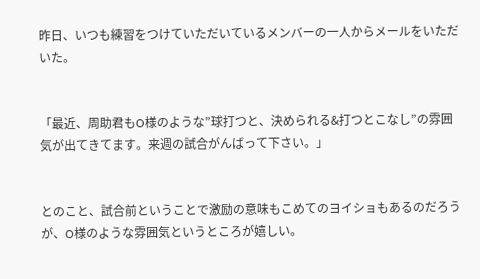昨日、いつも練習をつけていただいているメンバーの一人からメールをいただいた。


「最近、周助君もO様のような”球打つと、決められる&打つとこなし”の雰囲気が出てきてます。来週の試合がんばって下さい。」


とのこと、試合前ということで激励の意味もこめてのヨイショもあるのだろうが、O様のような雰囲気というところが嬉しい。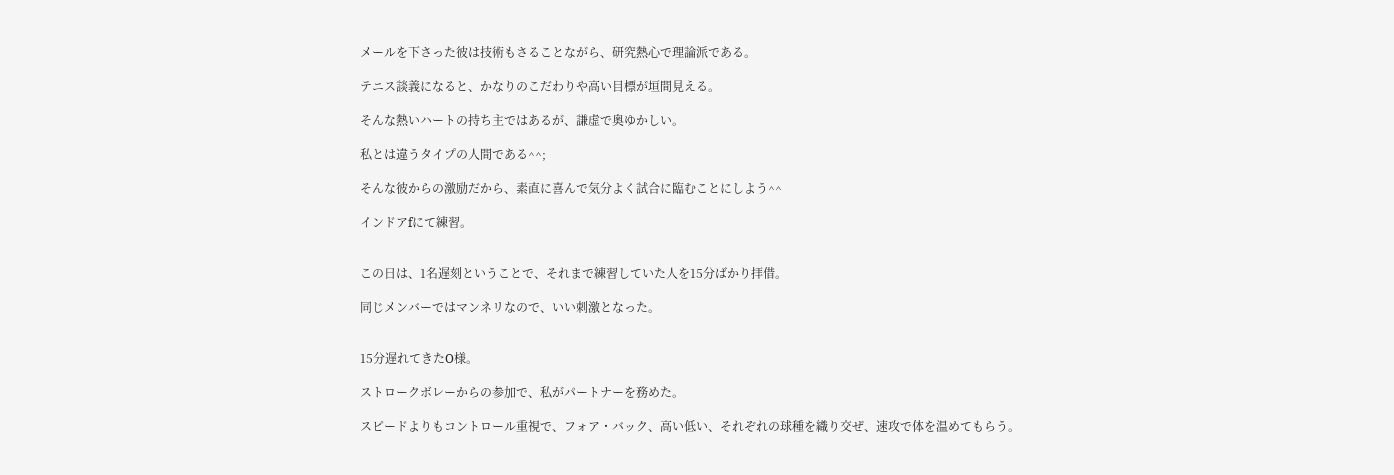メールを下さった彼は技術もさることながら、研究熱心で理論派である。

テニス談義になると、かなりのこだわりや高い目標が垣間見える。

そんな熱いハートの持ち主ではあるが、謙虚で奥ゆかしい。

私とは違うタイプの人間である^^;

そんな彼からの激励だから、素直に喜んで気分よく試合に臨むことにしよう^^

インドアfにて練習。


この日は、1名遅刻ということで、それまで練習していた人を15分ばかり拝借。

同じメンバーではマンネリなので、いい刺激となった。


15分遅れてきたO様。

ストロークボレーからの参加で、私がパートナーを務めた。

スピードよりもコントロール重視で、フォア・バック、高い低い、それぞれの球種を織り交ぜ、速攻で体を温めてもらう。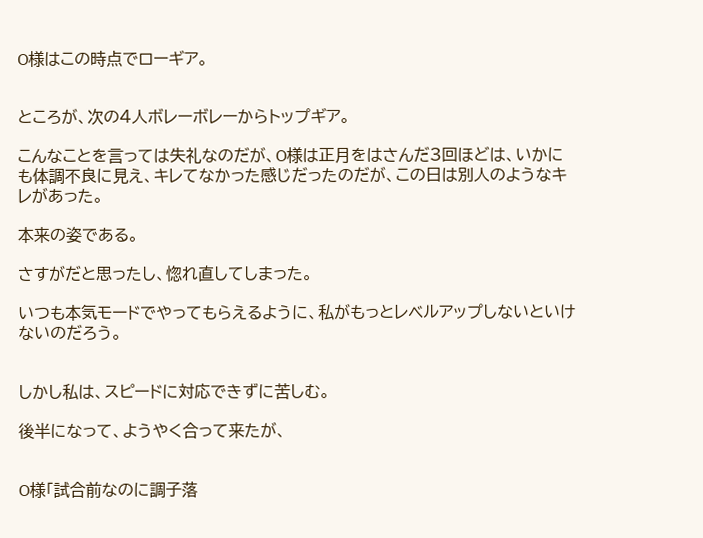O様はこの時点でローギア。


ところが、次の4人ボレーボレーからトップギア。

こんなことを言っては失礼なのだが、O様は正月をはさんだ3回ほどは、いかにも体調不良に見え、キレてなかった感じだったのだが、この日は別人のようなキレがあった。

本来の姿である。

さすがだと思ったし、惚れ直してしまった。

いつも本気モードでやってもらえるように、私がもっとレベルアップしないといけないのだろう。


しかし私は、スピードに対応できずに苦しむ。

後半になって、ようやく合って来たが、


O様「試合前なのに調子落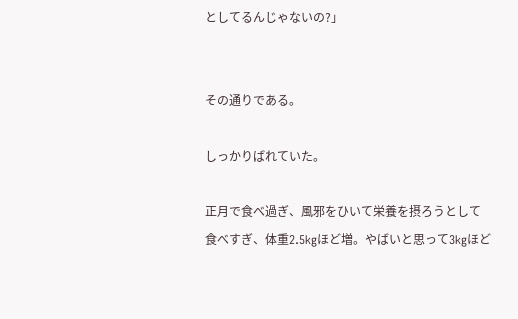としてるんじゃないの?」


その通りである。

しっかりばれていた。

正月で食べ過ぎ、風邪をひいて栄養を摂ろうとして食べすぎ、体重2.5kgほど増。やばいと思って3kgほど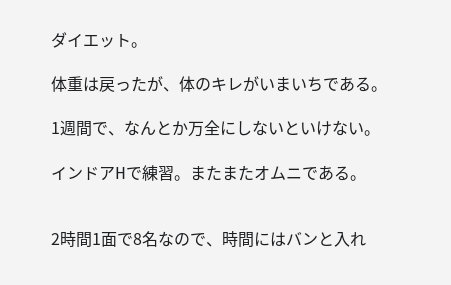ダイエット。

体重は戻ったが、体のキレがいまいちである。

1週間で、なんとか万全にしないといけない。

インドアHで練習。またまたオムニである。


2時間1面で8名なので、時間にはバンと入れ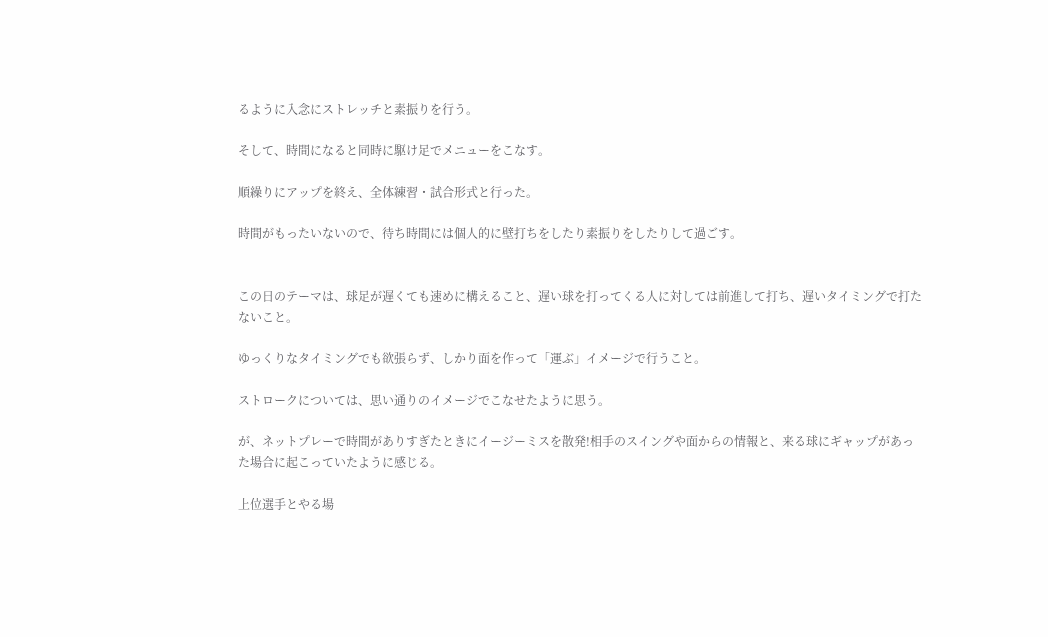るように入念にストレッチと素振りを行う。

そして、時間になると同時に駆け足でメニューをこなす。

順繰りにアップを終え、全体練習・試合形式と行った。

時間がもったいないので、待ち時間には個人的に壁打ちをしたり素振りをしたりして過ごす。


この日のテーマは、球足が遅くても速めに構えること、遅い球を打ってくる人に対しては前進して打ち、遅いタイミングで打たないこと。

ゆっくりなタイミングでも欲張らず、しかり面を作って「運ぶ」イメージで行うこと。

ストロークについては、思い通りのイメージでこなせたように思う。

が、ネットプレーで時間がありすぎたときにイージーミスを散発!相手のスイングや面からの情報と、来る球にギャップがあった場合に起こっていたように感じる。

上位選手とやる場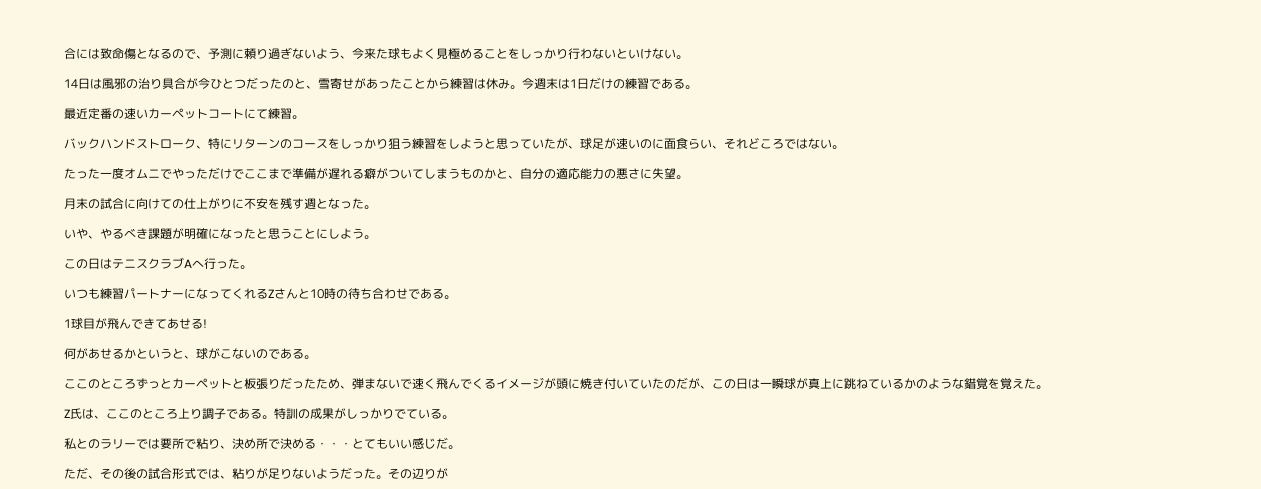合には致命傷となるので、予測に頼り過ぎないよう、今来た球もよく見極めることをしっかり行わないといけない。

14日は風邪の治り具合が今ひとつだったのと、雪寄せがあったことから練習は休み。今週末は1日だけの練習である。

最近定番の速いカーペットコートにて練習。

バックハンドストローク、特にリターンのコースをしっかり狙う練習をしようと思っていたが、球足が速いのに面食らい、それどころではない。

たった一度オムニでやっただけでここまで準備が遅れる癖がついてしまうものかと、自分の適応能力の悪さに失望。

月末の試合に向けての仕上がりに不安を残す週となった。

いや、やるべき課題が明確になったと思うことにしよう。

この日はテニスクラブAへ行った。

いつも練習パートナーになってくれるZさんと10時の待ち合わせである。

1球目が飛んできてあせる!

何があせるかというと、球がこないのである。

ここのところずっとカーペットと板張りだったため、弾まないで速く飛んでくるイメージが頭に焼き付いていたのだが、この日は一瞬球が真上に跳ねているかのような錯覚を覚えた。

Z氏は、ここのところ上り調子である。特訓の成果がしっかりでている。

私とのラリーでは要所で粘り、決め所で決める・・・とてもいい感じだ。

ただ、その後の試合形式では、粘りが足りないようだった。その辺りが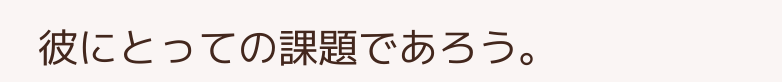彼にとっての課題であろう。